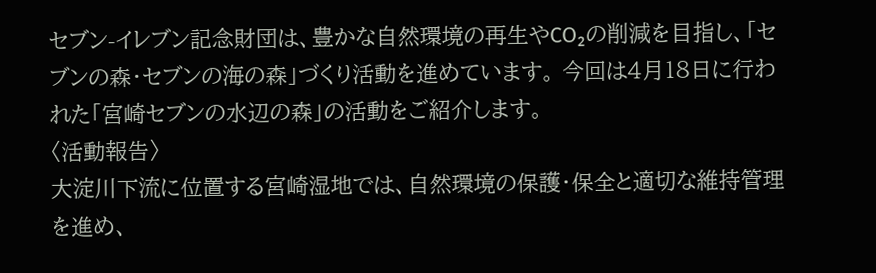セブン-イレブン記念財団は、豊かな自然環境の再生やCO₂の削減を目指し、「セブンの森・セブンの海の森」づくり活動を進めています。 今回は4月18日に行われた「宮崎セブンの水辺の森」の活動をご紹介します。
〈活動報告〉
大淀川下流に位置する宮崎湿地では、自然環境の保護・保全と適切な維持管理を進め、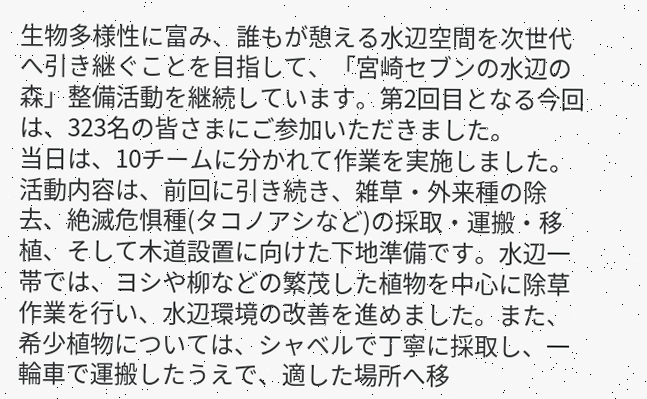生物多様性に富み、誰もが憩える水辺空間を次世代へ引き継ぐことを目指して、「宮崎セブンの水辺の森」整備活動を継続しています。第2回目となる今回は、323名の皆さまにご参加いただきました。
当日は、10チームに分かれて作業を実施しました。活動内容は、前回に引き続き、雑草・外来種の除去、絶滅危惧種(タコノアシなど)の採取・運搬・移植、そして木道設置に向けた下地準備です。水辺一帯では、ヨシや柳などの繁茂した植物を中心に除草作業を行い、水辺環境の改善を進めました。また、希少植物については、シャベルで丁寧に採取し、一輪車で運搬したうえで、適した場所へ移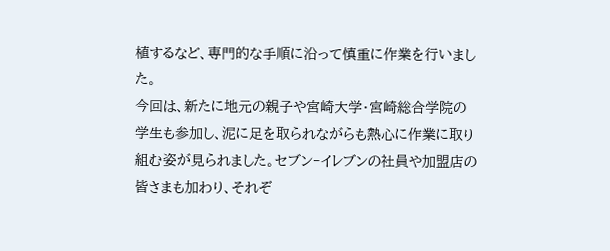植するなど、専門的な手順に沿って慎重に作業を行いました。
今回は、新たに地元の親子や宮崎大学・宮崎総合学院の学生も参加し、泥に足を取られながらも熱心に作業に取り組む姿が見られました。セブン‐イレブンの社員や加盟店の皆さまも加わり、それぞ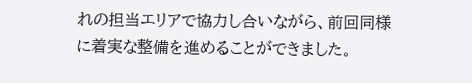れの担当エリアで協力し合いながら、前回同様に着実な整備を進めることができました。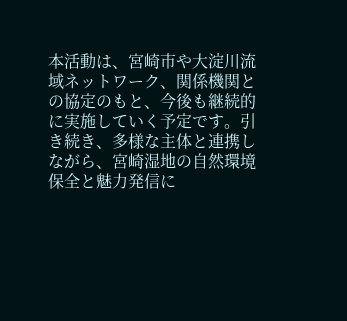本活動は、宮崎市や大淀川流域ネットワーク、関係機関との協定のもと、今後も継続的に実施していく予定です。引き続き、多様な主体と連携しながら、宮崎湿地の自然環境保全と魅力発信に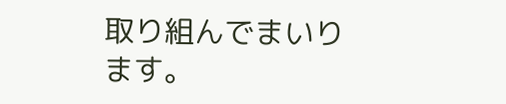取り組んでまいります。